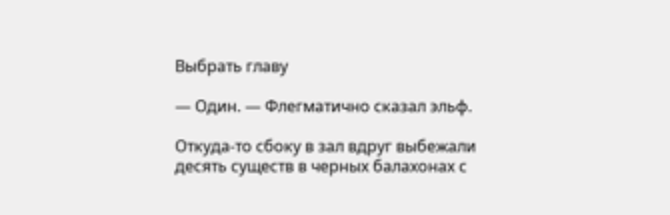Выбрать главу

— Один. — Флегматично сказал эльф.

Откуда-то сбоку в зал вдруг выбежали десять существ в черных балахонах с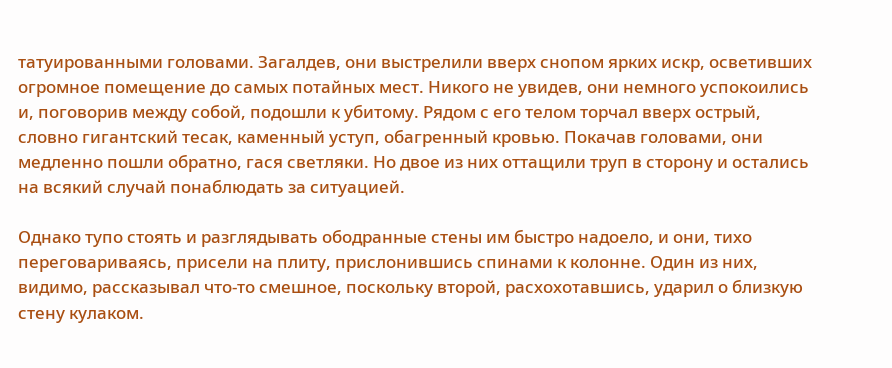татуированными головами. Загалдев, они выстрелили вверх снопом ярких искр, осветивших огромное помещение до самых потайных мест. Никого не увидев, они немного успокоились и, поговорив между собой, подошли к убитому. Рядом с его телом торчал вверх острый, словно гигантский тесак, каменный уступ, обагренный кровью. Покачав головами, они медленно пошли обратно, гася светляки. Но двое из них оттащили труп в сторону и остались на всякий случай понаблюдать за ситуацией.

Однако тупо стоять и разглядывать ободранные стены им быстро надоело, и они, тихо переговариваясь, присели на плиту, прислонившись спинами к колонне. Один из них, видимо, рассказывал что-то смешное, поскольку второй, расхохотавшись, ударил о близкую стену кулаком.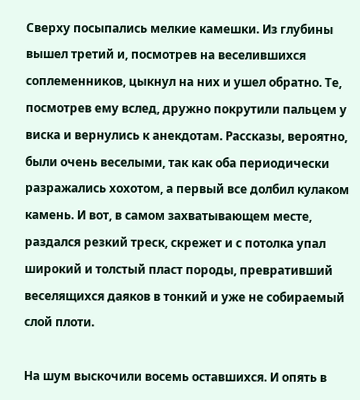Сверху посыпались мелкие камешки. Из глубины вышел третий и, посмотрев на веселившихся соплеменников, цыкнул на них и ушел обратно. Те, посмотрев ему вслед, дружно покрутили пальцем у виска и вернулись к анекдотам. Рассказы, вероятно, были очень веселыми, так как оба периодически разражались хохотом, а первый все долбил кулаком камень. И вот, в самом захватывающем месте, раздался резкий треск, скрежет и с потолка упал широкий и толстый пласт породы, превративший веселящихся даяков в тонкий и уже не собираемый слой плоти.

На шум выскочили восемь оставшихся. И опять в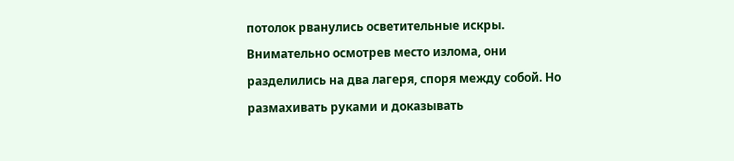потолок рванулись осветительные искры. Внимательно осмотрев место излома, они разделились на два лагеря, споря между собой. Но размахивать руками и доказывать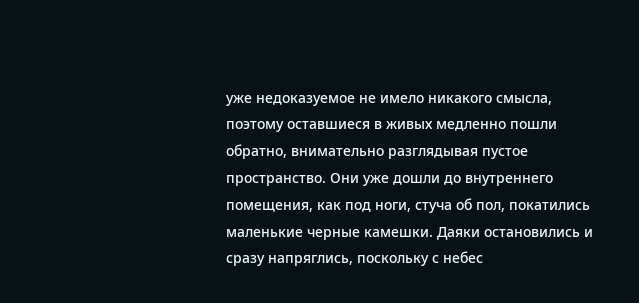уже недоказуемое не имело никакого смысла, поэтому оставшиеся в живых медленно пошли обратно, внимательно разглядывая пустое пространство. Они уже дошли до внутреннего помещения, как под ноги, стуча об пол, покатились маленькие черные камешки. Даяки остановились и сразу напряглись, поскольку с небес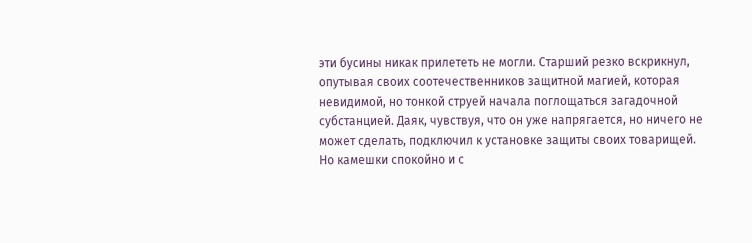эти бусины никак прилететь не могли. Старший резко вскрикнул, опутывая своих соотечественников защитной магией, которая невидимой, но тонкой струей начала поглощаться загадочной субстанцией. Даяк, чувствуя, что он уже напрягается, но ничего не может сделать, подключил к установке защиты своих товарищей. Но камешки спокойно и с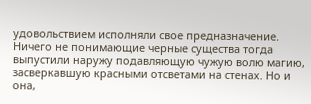удовольствием исполняли свое предназначение. Ничего не понимающие черные существа тогда выпустили наружу подавляющую чужую волю магию, засверкавшую красными отсветами на стенах. Но и она,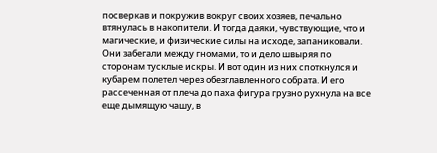посверкав и покружив вокруг своих хозяев, печально втянулась в накопители. И тогда даяки, чувствующие, что и магические, и физические силы на исходе, запаниковали. Они забегали между гномами, то и дело швыряя по сторонам тусклые искры. И вот один из них споткнулся и кубарем полетел через обезглавленного собрата. И его рассеченная от плеча до паха фигура грузно рухнула на все еще дымящую чашу, в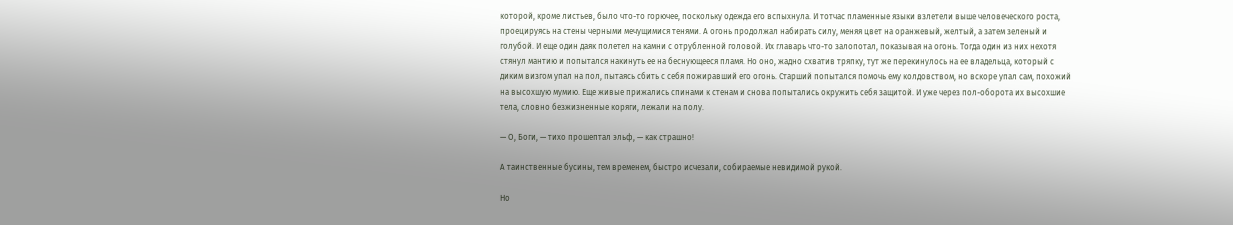которой, кроме листьев, было что-то горючее, поскольку одежда его вспыхнула. И тотчас пламенные языки взлетели выше человеческого роста, проецируясь на стены черными мечущимися тенями. А огонь продолжал набирать силу, меняя цвет на оранжевый, желтый, а затем зеленый и голубой. И еще один даяк полетел на камни с отрубленной головой. Их главарь что-то залопотал, показывая на огонь. Тогда один из них нехотя стянул мантию и попытался накинуть ее на беснующееся пламя. Но оно, жадно схватив тряпку, тут же перекинулось на ее владельца, который с диким визгом упал на пол, пытаясь сбить с себя пожиравший его огонь. Старший попытался помочь ему колдовством, но вскоре упал сам, похожий на высохшую мумию. Еще живые прижались спинами к стенам и снова попытались окружить себя защитой. И уже через пол-оборота их высохшие тела, словно безжизненные коряги, лежали на полу.

— О, Боги, — тихо прошептал эльф, — как страшно!

А таинственные бусины, тем временем, быстро исчезали, собираемые невидимой рукой.

Но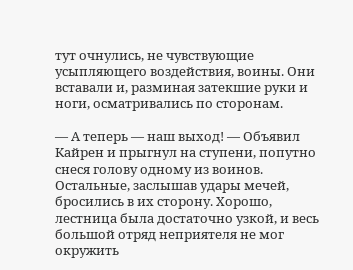тут очнулись, не чувствующие усыпляющего воздействия, воины. Они вставали и, разминая затекшие руки и ноги, осматривались по сторонам.

— А теперь — наш выход! — Объявил Кайрен и прыгнул на ступени, попутно снеся голову одному из воинов. Остальные, заслышав удары мечей, бросились в их сторону. Хорошо, лестница была достаточно узкой, и весь большой отряд неприятеля не мог окружить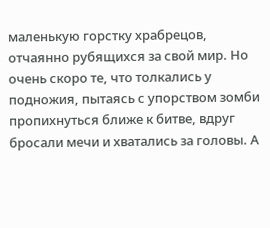маленькую горстку храбрецов, отчаянно рубящихся за свой мир. Но очень скоро те, что толкались у подножия, пытаясь с упорством зомби пропихнуться ближе к битве, вдруг бросали мечи и хватались за головы. А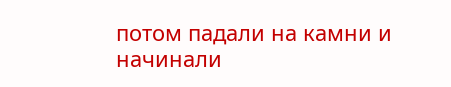потом падали на камни и начинали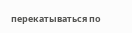перекатываться по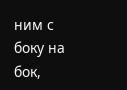ним с боку на бок,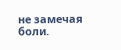не замечая боли.